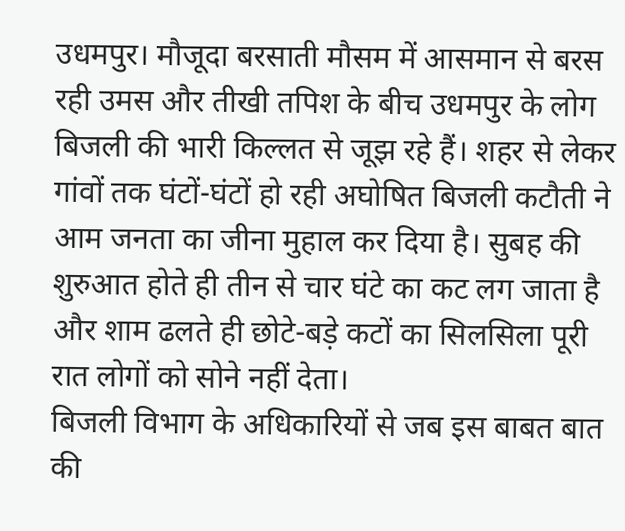उधमपुर। मौजूदा बरसाती मौसम में आसमान से बरस रही उमस और तीखी तपिश के बीच उधमपुर के लोग बिजली की भारी किल्लत से जूझ रहे हैं। शहर से लेकर गांवों तक घंटों-घंटों हो रही अघोषित बिजली कटौती ने आम जनता का जीना मुहाल कर दिया है। सुबह की शुरुआत होते ही तीन से चार घंटे का कट लग जाता है और शाम ढलते ही छोटे-बड़े कटों का सिलसिला पूरी रात लोगों को सोने नहीं देता।
बिजली विभाग के अधिकारियों से जब इस बाबत बात की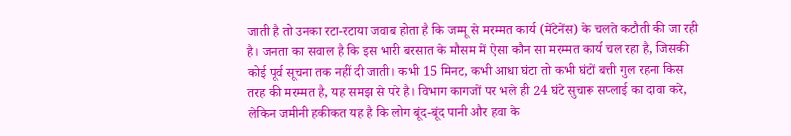जाती है तो उनका रटा-रटाया जवाब होता है कि जम्मू से मरम्मत कार्य (मेंटेनेंस) के चलते कटौती की जा रही है। जनता का सवाल है कि इस भारी बरसात के मौसम में ऐसा कौन सा मरम्मत कार्य चल रहा है, जिसकी कोई पूर्व सूचना तक नहीं दी जाती। कभी 15 मिनट, कभी आधा घंटा तो कभी घंटों बत्ती गुल रहना किस तरह की मरम्मत है, यह समझ से परे है। विभाग कागजों पर भले ही 24 घंटे सुचारू सप्लाई का दावा करे, लेकिन जमीनी हकीकत यह है कि लोग बूंद-बूंद पानी और हवा के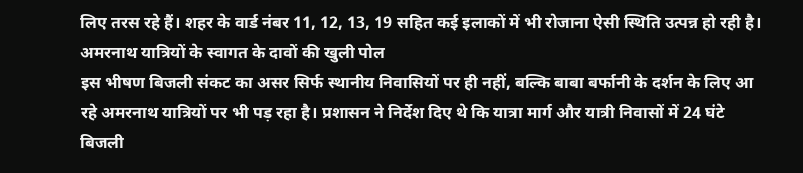लिए तरस रहे हैं। शहर के वार्ड नंबर 11, 12, 13, 19 सहित कई इलाकों में भी रोजाना ऐसी स्थिति उत्पन्न हो रही है।
अमरनाथ यात्रियों के स्वागत के दावों की खुली पोल
इस भीषण बिजली संकट का असर सिर्फ स्थानीय निवासियों पर ही नहीं, बल्कि बाबा बर्फानी के दर्शन के लिए आ रहे अमरनाथ यात्रियों पर भी पड़ रहा है। प्रशासन ने निर्देश दिए थे कि यात्रा मार्ग और यात्री निवासों में 24 घंटे बिजली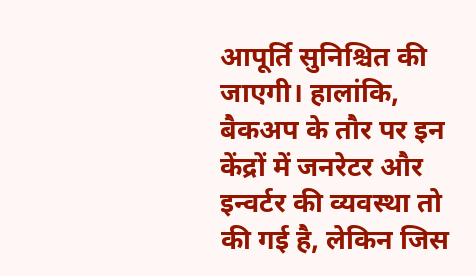आपूर्ति सुनिश्चित की जाएगी। हालांकि, बैकअप के तौर पर इन केंद्रों में जनरेटर और इन्वर्टर की व्यवस्था तो की गई है, लेकिन जिस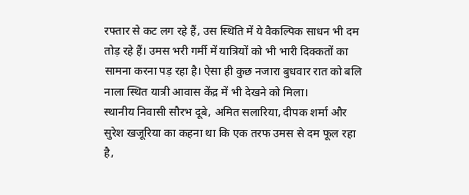रफ्तार से कट लग रहे हैं, उस स्थिति में ये वैकल्पिक साधन भी दम तोड़ रहे हैं। उमस भरी गर्मी में यात्रियों को भी भारी दिक्कतों का सामना करना पड़ रहा है। ऐसा ही कुछ नजारा बुधवार रात को बलि नाला स्थित यात्री आवास केंद्र में भी देखने को मिला।
स्थानीय निवासी सौरभ दूबे, अमित सलारिया, दीपक शर्मा और सुरेश खजूरिया का कहना था कि एक तरफ उमस से दम फूल रहा है,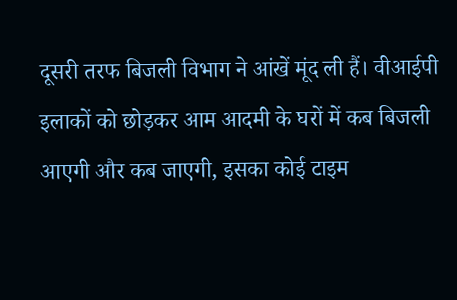दूसरी तरफ बिजली विभाग ने आंखें मूंद ली हैं। वीआईपी इलाकों को छोड़कर आम आदमी के घरों में कब बिजली आएगी और कब जाएगी, इसका कोई टाइम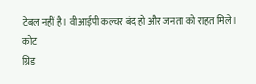टेबल नहीं है। वीआईपी कल्चर बंद हो और जनता को राहत मिले।
कोट
ग्रिड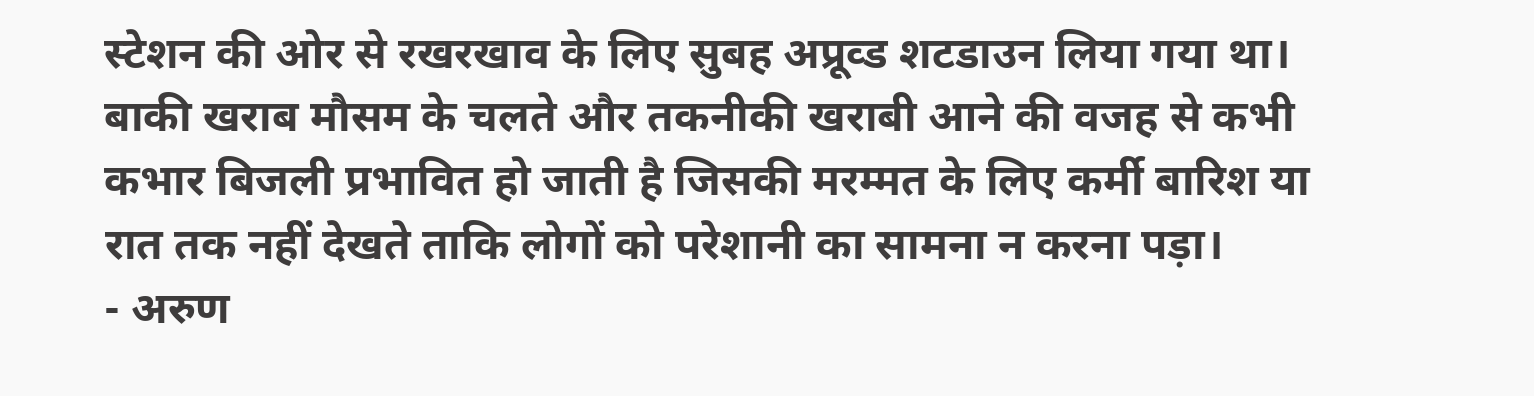स्टेशन की ओर से रखरखाव के लिए सुबह अप्रूव्ड शटडाउन लिया गया था। बाकी खराब मौसम के चलते और तकनीकी खराबी आने की वजह से कभी कभार बिजली प्रभावित हो जाती है जिसकी मरम्मत के लिए कर्मी बारिश या रात तक नहीं देखते ताकि लोगों को परेशानी का सामना न करना पड़ा।
- अरुण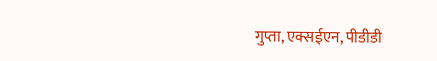गुप्ता, एक्सईएन, पीडीडी